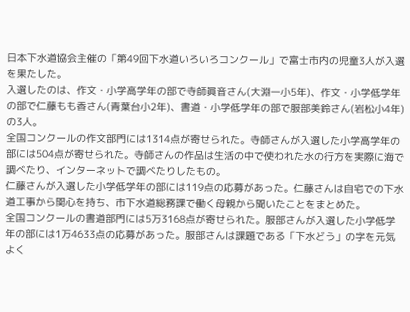日本下水道協会主催の「第49回下水道いろいろコンクール」で富士市内の児童3人が入選を果たした。
入選したのは、作文・小学高学年の部で寺師眞音さん(大淵一小5年)、作文・小学低学年の部で仁藤もも香さん(青葉台小2年)、書道・小学低学年の部で服部美鈴さん(岩松小4年)の3人。
全国コンクールの作文部門には1314点が寄せられた。寺師さんが入選した小学高学年の部には504点が寄せられた。寺師さんの作品は生活の中で使われた水の行方を実際に海で調べたり、インターネットで調べたりしたもの。
仁藤さんが入選した小学低学年の部には119点の応募があった。仁藤さんは自宅での下水道工事から関心を持ち、市下水道総務課で働く母親から聞いたことをまとめた。
全国コンクールの書道部門には5万3168点が寄せられた。服部さんが入選した小学低学年の部には1万4633点の応募があった。服部さんは課題である「下水どう」の字を元気よく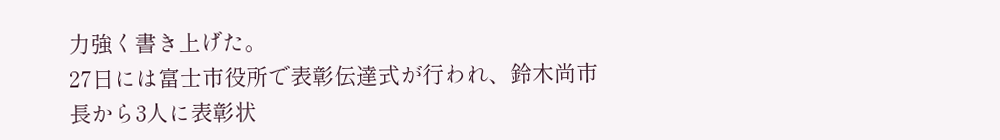力強く書き上げた。
27日には富士市役所で表彰伝達式が行われ、鈴木尚市長から3人に表彰状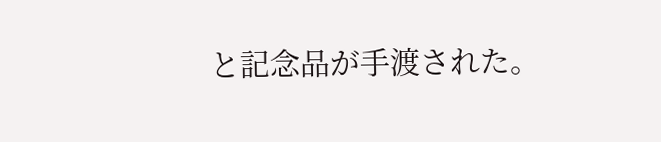と記念品が手渡された。